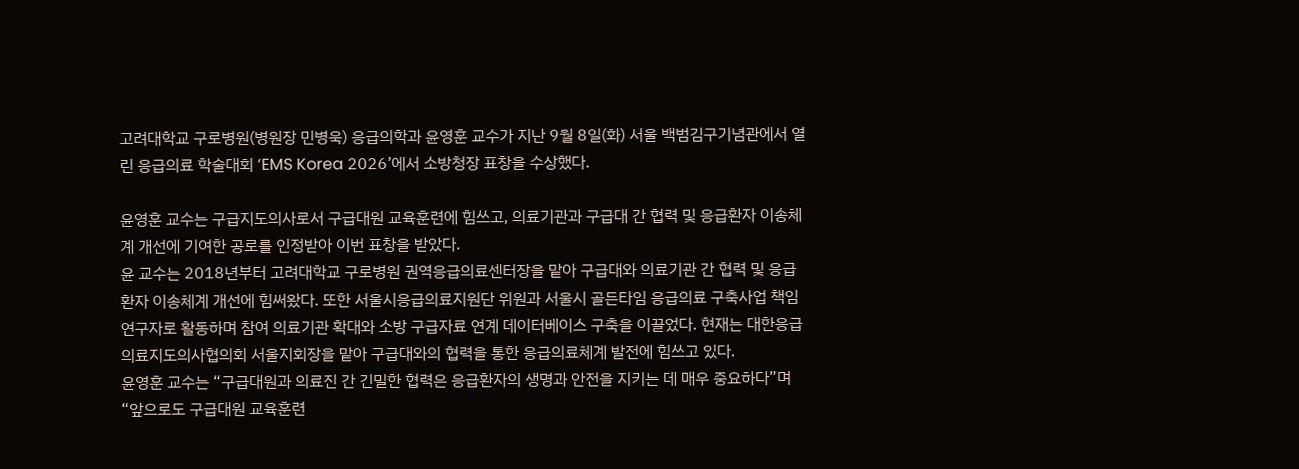고려대학교 구로병원(병원장 민병욱) 응급의학과 윤영훈 교수가 지난 9월 8일(화) 서울 백범김구기념관에서 열린 응급의료 학술대회 ‘EMS Korea 2026’에서 소방청장 표창을 수상했다.

윤영훈 교수는 구급지도의사로서 구급대원 교육훈련에 힘쓰고, 의료기관과 구급대 간 협력 및 응급환자 이송체계 개선에 기여한 공로를 인정받아 이번 표창을 받았다.
윤 교수는 2018년부터 고려대학교 구로병원 권역응급의료센터장을 맡아 구급대와 의료기관 간 협력 및 응급환자 이송체계 개선에 힘써왔다. 또한 서울시응급의료지원단 위원과 서울시 골든타임 응급의료 구축사업 책임연구자로 활동하며 참여 의료기관 확대와 소방 구급자료 연계 데이터베이스 구축을 이끌었다. 현재는 대한응급의료지도의사협의회 서울지회장을 맡아 구급대와의 협력을 통한 응급의료체계 발전에 힘쓰고 있다.
윤영훈 교수는 “구급대원과 의료진 간 긴밀한 협력은 응급환자의 생명과 안전을 지키는 데 매우 중요하다”며 “앞으로도 구급대원 교육훈련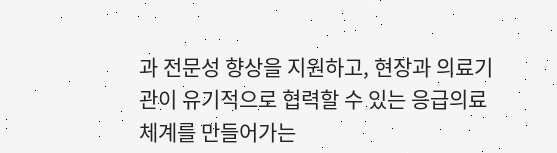과 전문성 향상을 지원하고, 현장과 의료기관이 유기적으로 협력할 수 있는 응급의료체계를 만들어가는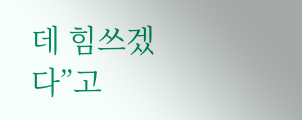데 힘쓰겠다”고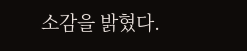소감을 밝혔다.